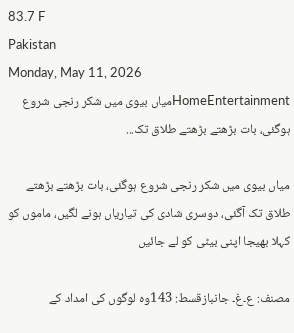83.7 F
Pakistan
Monday, May 11, 2026
HomeEntertainmentمیاں بیوی میں شکر رنجی شروع ہوگئی، بات بڑھتے بڑھتے طلاق تک...

میاں بیوی میں شکر رنجی شروع ہوگئی، بات بڑھتے بڑھتے طلاق تک آگئی، دوسری شادی کی تیاریاں ہونے لگیں، ماموں کو کہلا بھیجا اپنی بیٹی کو لے جائیں

مصنف: ع۔غ۔ جانبازقسط: 143وہ لوگوں کی امداد کے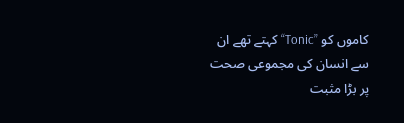کاموں کو ”Tonic“ کہتے تھے ان سے انسان کی مجموعی صحت پر بڑا مثبت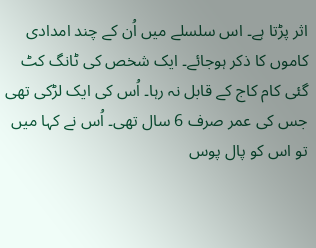اثر پڑتا ہے۔ اس سلسلے میں اُن کے چند امدادی کاموں کا ذکر ہوجائے۔ ایک شخص کی ٹانگ کٹ گئی کام کاج کے قابل نہ رہا۔ اُس کی ایک لڑکی تھی جس کی عمر صرف 6 سال تھی۔ اُس نے کہا میں تو اس کو پال پوس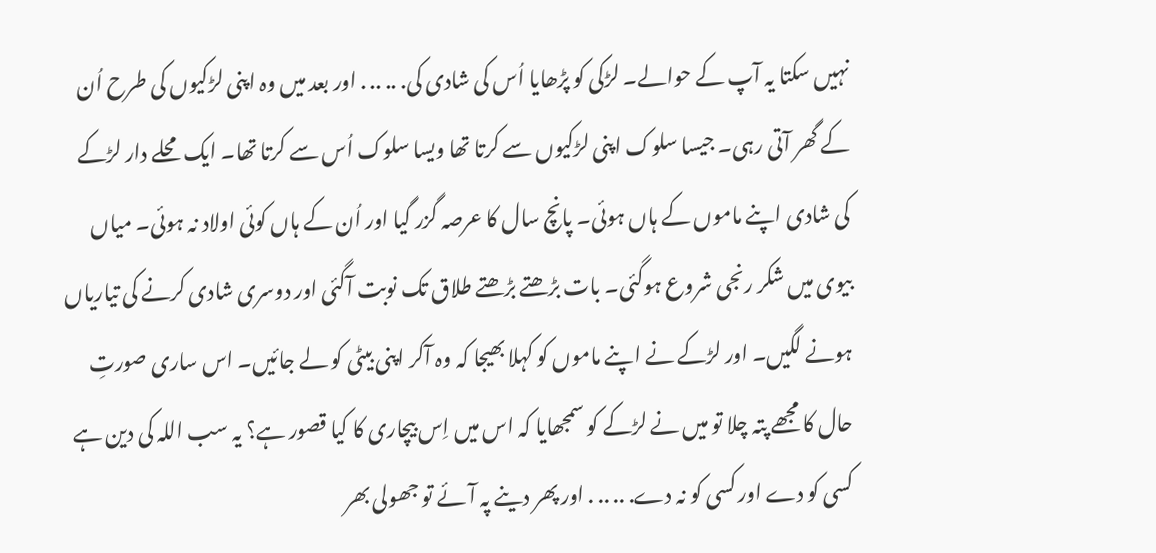نہیں سکتا یہ آپ کے حوالے۔ لڑکی کو پڑھایا اُس کی شادی کی. .. .. . اور بعد میں وہ اپنی لڑکیوں کی طرح اُن کے گھر آتی رہی۔ جیسا سلوک اپنی لڑکیوں سے کرتا تھا ویسا سلوک اُس سے کرتا تھا۔ ایک محلے دار لڑکے کی شادی اپنے ماموں کے ہاں ہوئی۔ پانچ سال کا عرصہ گزر گیا اور اُن کے ہاں کوئی اولاد نہ ہوئی۔ میاں بیوی میں شکر رنجی شروع ہوگئی۔ بات بڑھتے بڑھتے طلاق تک نوبت آگئی اور دوسری شادی کرنے کی تیاریاں ہونے لگیں۔ اور لڑکے نے اپنے ماموں کو کہلا بھیجا کہ وہ آکر اپنی بیٹی کو لے جائیں۔ اس ساری صورتِ حال کا مجھے پتہ چلا تو میں نے لڑکے کو سمجھایا کہ اس میں اِس بیچاری کا کیا قصور ہے؟ یہ سب اللہ کی دین ہے کسی کو دے اور کسی کو نہ دے. .. .. . اور پھر دینے پہ آئے تو جھولی بھر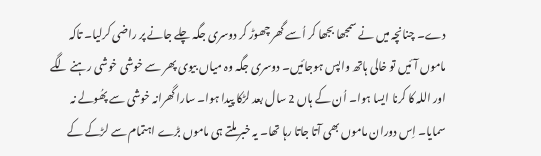دے۔ چنانچہ میں نے سمجھا بجھا کر اُسے گھر چھوڑ کر دوسری جگہ چلے جانے پر راضی کرلیا۔ تاکہ ماموں آئیں تو خالی ہاتھ واپس ہوجائیں۔ دوسری جگہ وہ میاں بیوی پھر سے خوشی خوشی رہنے لگے اور اللہ کا کرنا ایسا ہوا۔ اُن کے ہاں 2 سال بعد لڑکا پیدا ہوا۔ سارا گھرانہ خوشی سے پھُولے نہ سمایا۔ اِس دوران ماموں بھی آتا جاتا رہا تھا۔ یہ خبر ملتے ہی ماموں بڑے اہتمام سے لڑکے کے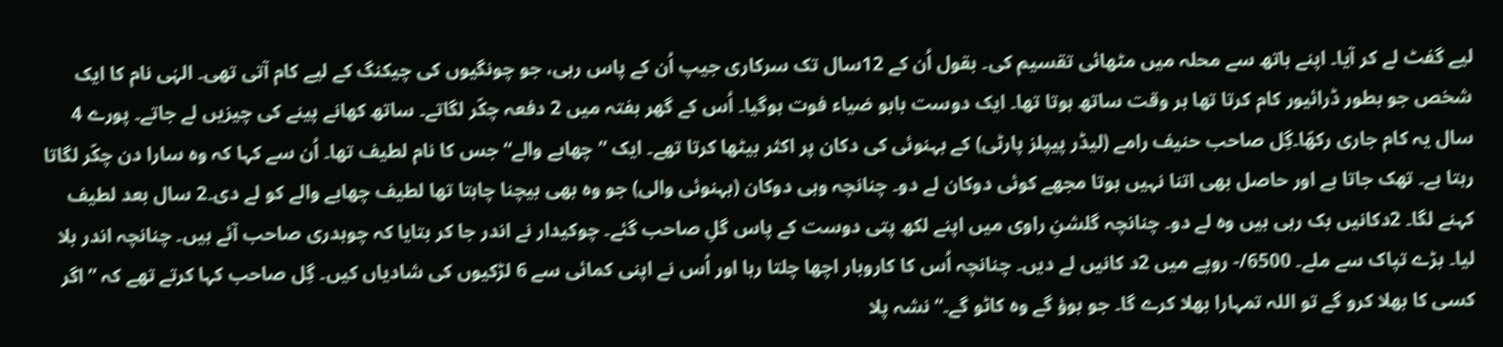لیے گفٹ لے کر آیا۔ اپنے ہاتھ سے محلہ میں مٹھائی تقسیم کی۔ بقول اُن کے 12سال تک سرکاری جیپ اُن کے پاس رہی، جو چونگیوں کی چیکنگ کے لیے کام آتی تھی۔ الہٰی نام کا ایک شخص جو بطور ڈرائیور کام کرتا تھا ہر وقت ساتھ ہوتا تھا۔ ایک دوست بابو ضیاء فوت ہوگیا۔ اُس کے گھر ہفتہ میں 2 دفعہ چکّر لگاتے۔ ساتھ کھانے پینے کی چیزیں لے جاتے۔ پورے 4 سال یہ کام جاری رکھّا۔گِل صاحب حنیف رامے (لیڈر پیپلز پارٹی) کے بہنوئی کی دکان پر اکثر بیٹھا کرتا تھے۔ ایک ”چھابے والے“ جس کا نام لطیف تھا۔ اُن سے کہا کہ وہ سارا دن چکّر لگاتا رہتا ہے۔ تھک جاتا ہے اور حاصل بھی اتنا نہیں ہوتا مجھے کوئی دوکان لے دو۔ چنانچہ وہی دوکان (بہنوئی والی) جو وہ بھی بیچنا چاہتا تھا لطیف چھابے والے کو لے دی۔2 سال بعد لطیف کہنے لگا۔ 2دکانیں بک رہی ہیں وہ لے دو۔ چنانچہ گلشنِ راوی میں اپنے لکھ پتی دوست کے پاس گلِ صاحب گئے۔ چوکیدار نے اندر جا کر بتایا کہ چوہدری صاحب آئے ہیں۔ چنانچہ اندر بلا لیا۔ بڑے تپاک سے ملے۔ 6500/- روپے میں 2د کانیں لے دیں۔ چنانچہ اُس کا کاروبار اچھا چلتا رہا اور اُس نے اپنی کمائی سے 6 لڑکیوں کی شادیاں کیں۔ گِل صاحب کہا کرتے تھے کہ ”اگر کسی کا بھلا کرو گے تو اللہ تمہارا بھلا کرے گا۔ جو بوؤ گے وہ کاٹو گے۔“ نشہ پلا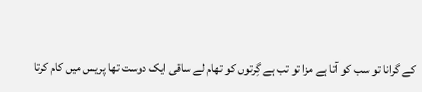کے گرانا تو سب کو آتا ہے مزا تو تب ہے گِرتوں کو تھام لے ساقی ایک دوست تھا پریس میں کام کرتا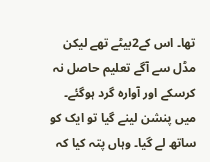تھا۔ اس کے2بیٹے تھے لیکن مڈل سے آگے تعلیم حاصل نہ کرسکے اور آوارہ گرد ہوگئے۔ میں پنشن لینے گیا تو ایک کو ساتھ لے گیا۔ وہاں پتہ کیا کہ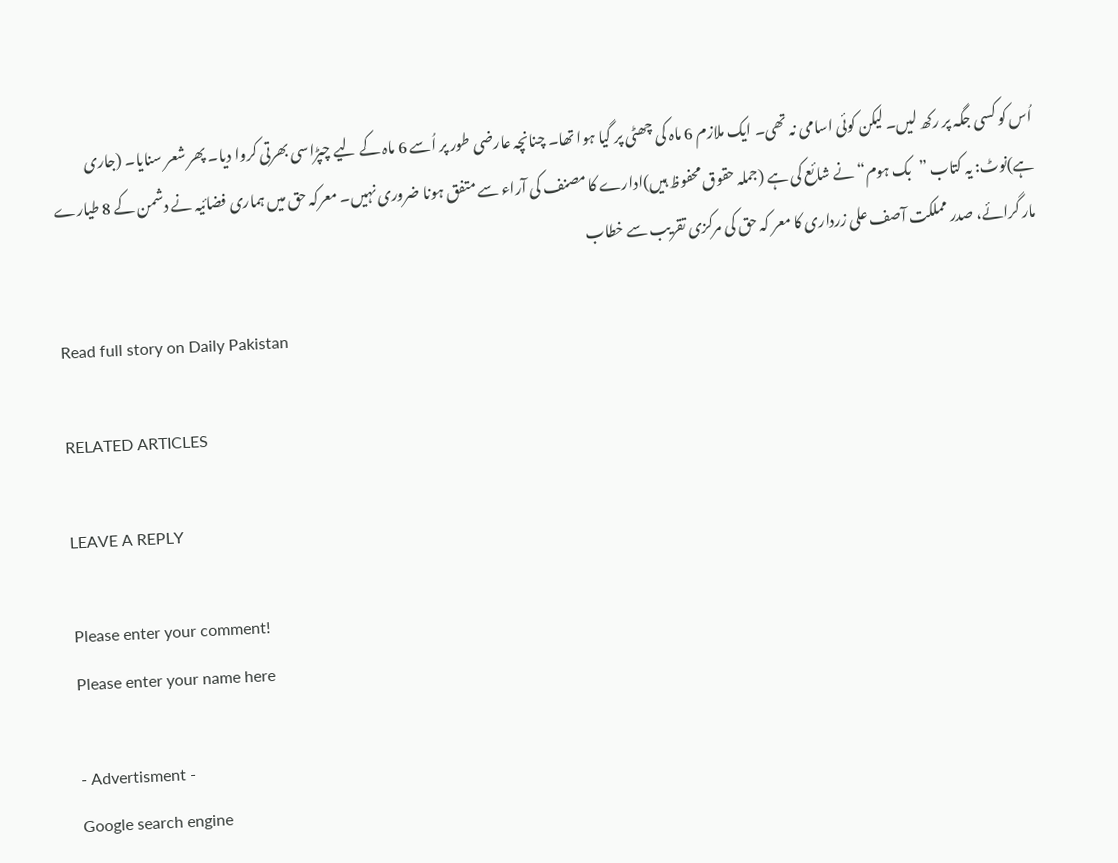اُس کو کسی جگہ پر رکھ لیں۔ لیکن کوئی اسامی نہ تھی۔ ایک ملازم 6 ماہ کی چھٹی پر گیا ہوا تھا۔ چنانچہ عارضی طور پر اُسے 6 ماہ کے لیے چپڑاسی بھرتی کروا دیا۔ پھر شعر سنایا۔ (جاری ہے)نوٹ: یہ کتاب ”بک ہوم“ نے شائع کی ہے (جملہ حقوق محفوظ ہیں)ادارے کا مصنف کی آراء سے متفق ہونا ضروری نہیں۔ معرکہ حق میں ہماری فضائیہ نے دشمن کے 8 طیارے مار گرائے، صدر مملکت آصف علی زرداری کا معر کہ حق کی مرکزی تقریب سے خطاب

Read full story on Daily Pakistan

RELATED ARTICLES

LEAVE A REPLY

Please enter your comment!
Please enter your name here

- Advertisment -
Google search engine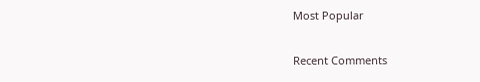Most Popular

Recent Comments